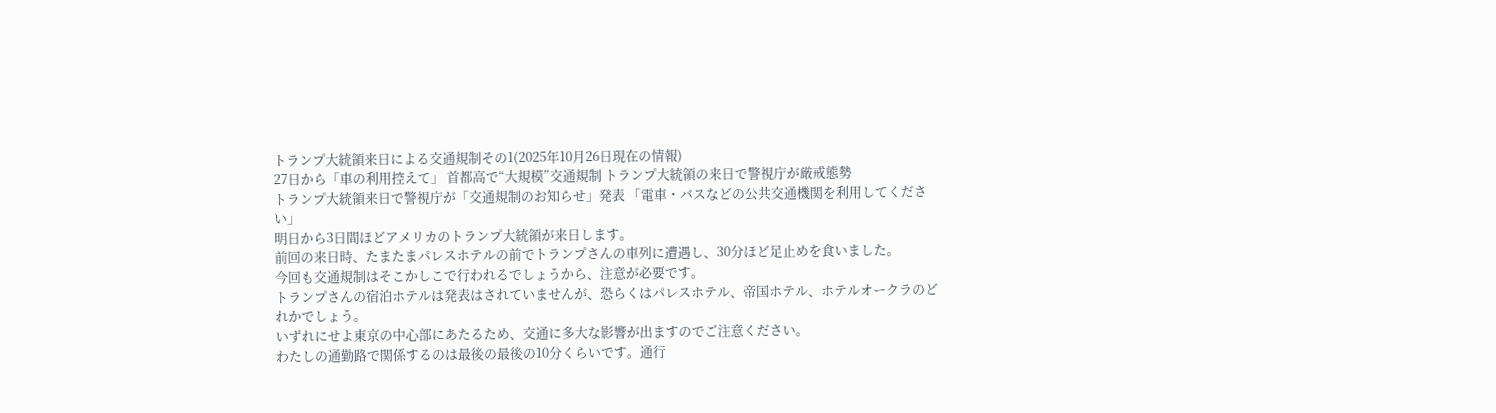トランプ大統領来日による交通規制その1(2025年10月26日現在の情報)
27日から「車の利用控えて」 首都高で“大規模”交通規制 トランプ大統領の来日で警視庁が厳戒態勢
トランプ大統領来日で警視庁が「交通規制のお知らせ」発表 「電車・バスなどの公共交通機関を利用してください」
明日から3日間ほどアメリカのトランプ大統領が来日します。
前回の来日時、たまたまパレスホテルの前でトランプさんの車列に遭遇し、30分ほど足止めを食いました。
今回も交通規制はそこかしこで行われるでしょうから、注意が必要です。
トランプさんの宿泊ホテルは発表はされていませんが、恐らくはパレスホテル、帝国ホテル、ホテルオークラのどれかでしょう。
いずれにせよ東京の中心部にあたるため、交通に多大な影響が出ますのでご注意ください。
わたしの通勤路で関係するのは最後の最後の10分くらいです。通行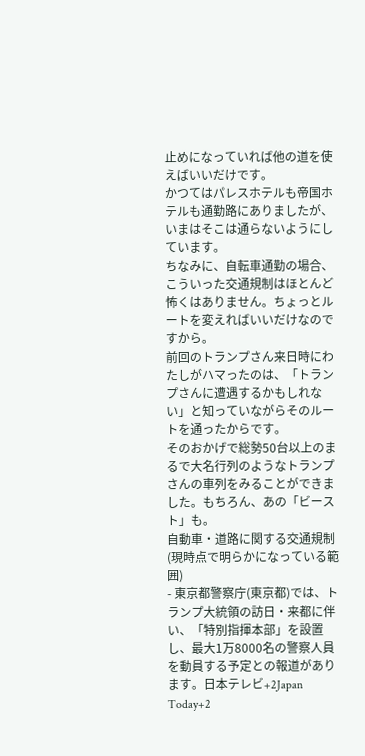止めになっていれば他の道を使えばいいだけです。
かつてはパレスホテルも帝国ホテルも通勤路にありましたが、いまはそこは通らないようにしています。
ちなみに、自転車通勤の場合、こういった交通規制はほとんど怖くはありません。ちょっとルートを変えればいいだけなのですから。
前回のトランプさん来日時にわたしがハマったのは、「トランプさんに遭遇するかもしれない」と知っていながらそのルートを通ったからです。
そのおかげで総勢50台以上のまるで大名行列のようなトランプさんの車列をみることができました。もちろん、あの「ビースト」も。
自動車・道路に関する交通規制(現時点で明らかになっている範囲)
- 東京都警察庁(東京都)では、トランプ大統領の訪日・来都に伴い、「特別指揮本部」を設置し、最大1万8000名の警察人員を動員する予定との報道があります。日本テレビ+2Japan Today+2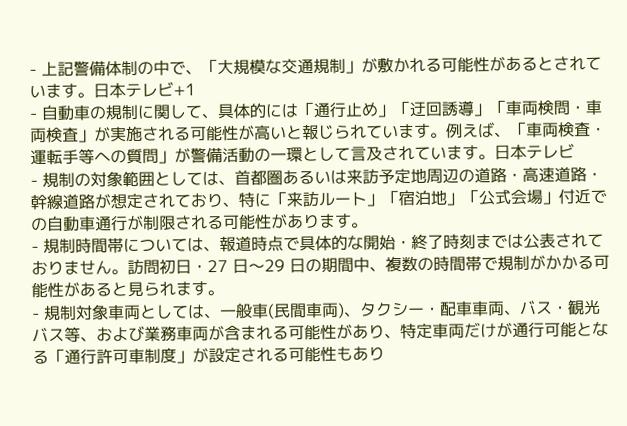- 上記警備体制の中で、「大規模な交通規制」が敷かれる可能性があるとされています。日本テレビ+1
- 自動車の規制に関して、具体的には「通行止め」「迂回誘導」「車両検問・車両検査」が実施される可能性が高いと報じられています。例えば、「車両検査・運転手等への質問」が警備活動の一環として言及されています。日本テレビ
- 規制の対象範囲としては、首都圏あるいは来訪予定地周辺の道路・高速道路・幹線道路が想定されており、特に「来訪ルート」「宿泊地」「公式会場」付近での自動車通行が制限される可能性があります。
- 規制時間帯については、報道時点で具体的な開始・終了時刻までは公表されておりません。訪問初日・27 日〜29 日の期間中、複数の時間帯で規制がかかる可能性があると見られます。
- 規制対象車両としては、一般車(民間車両)、タクシー・配車車両、バス・観光バス等、および業務車両が含まれる可能性があり、特定車両だけが通行可能となる「通行許可車制度」が設定される可能性もあり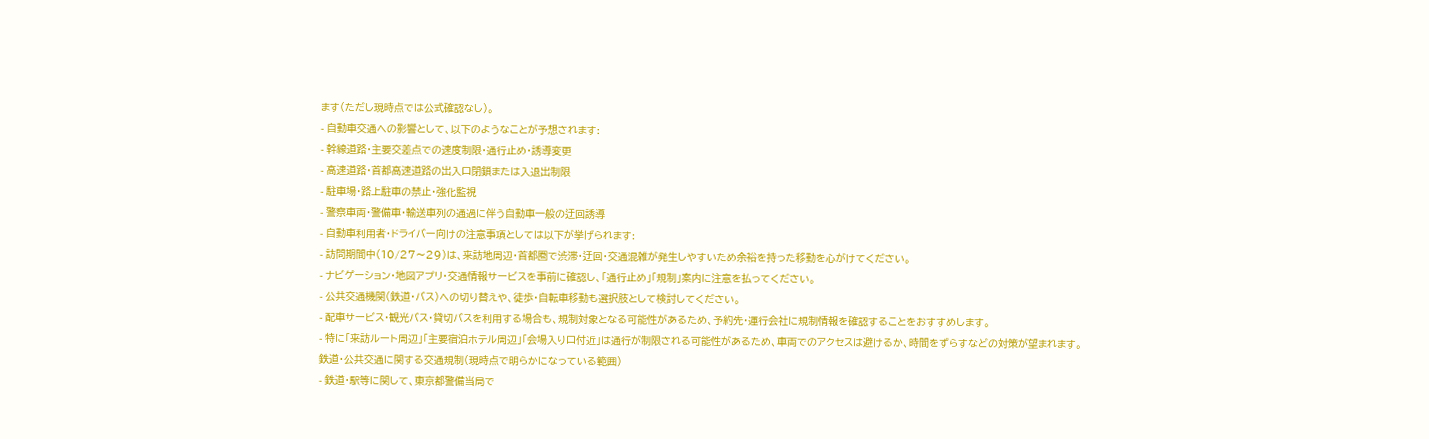ます(ただし現時点では公式確認なし)。
- 自動車交通への影響として、以下のようなことが予想されます:
- 幹線道路・主要交差点での速度制限・通行止め・誘導変更
- 高速道路・首都高速道路の出入口閉鎖または入退出制限
- 駐車場・路上駐車の禁止・強化監視
- 警察車両・警備車・輸送車列の通過に伴う自動車一般の迂回誘導
- 自動車利用者・ドライバー向けの注意事項としては以下が挙げられます:
- 訪問期間中(10/27〜29)は、来訪地周辺・首都圏で渋滞・迂回・交通混雑が発生しやすいため余裕を持った移動を心がけてください。
- ナビゲーション・地図アプリ・交通情報サービスを事前に確認し、「通行止め」「規制」案内に注意を払ってください。
- 公共交通機関(鉄道・バス)への切り替えや、徒歩・自転車移動も選択肢として検討してください。
- 配車サービス・観光バス・貸切バスを利用する場合も、規制対象となる可能性があるため、予約先・運行会社に規制情報を確認することをおすすめします。
- 特に「来訪ルート周辺」「主要宿泊ホテル周辺」「会場入り口付近」は通行が制限される可能性があるため、車両でのアクセスは避けるか、時間をずらすなどの対策が望まれます。
鉄道・公共交通に関する交通規制(現時点で明らかになっている範囲)
- 鉄道・駅等に関して、東京都警備当局で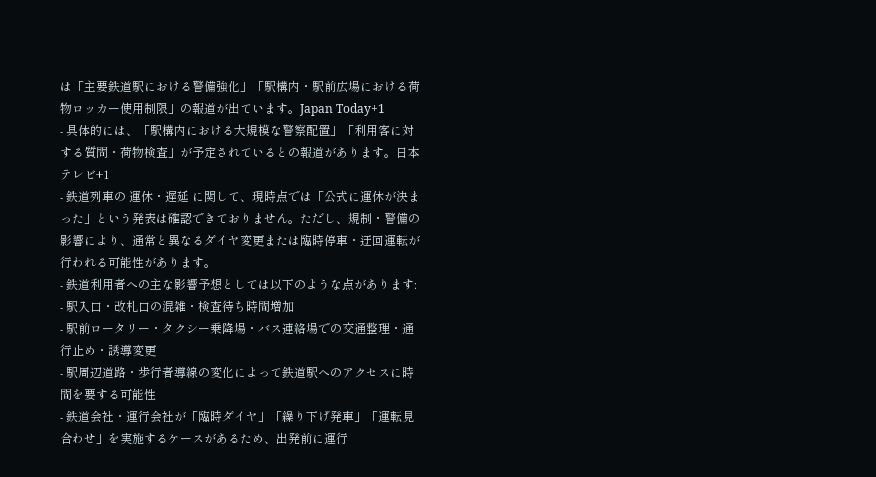は「主要鉄道駅における警備強化」「駅構内・駅前広場における荷物ロッカー使用制限」の報道が出ています。Japan Today+1
- 具体的には、「駅構内における大規模な警察配置」「利用客に対する質問・荷物検査」が予定されているとの報道があります。日本テレビ+1
- 鉄道列車の 運休・遅延 に関して、現時点では「公式に運休が決まった」という発表は確認できておりません。ただし、規制・警備の影響により、通常と異なるダイヤ変更または臨時停車・迂回運転が行われる可能性があります。
- 鉄道利用者への主な影響予想としては以下のような点があります:
- 駅入口・改札口の混雑・検査待ち時間増加
- 駅前ロータリー・タクシー乗降場・バス連絡場での交通整理・通行止め・誘導変更
- 駅周辺道路・歩行者導線の変化によって鉄道駅へのアクセスに時間を要する可能性
- 鉄道会社・運行会社が「臨時ダイヤ」「繰り下げ発車」「運転見合わせ」を実施するケースがあるため、出発前に運行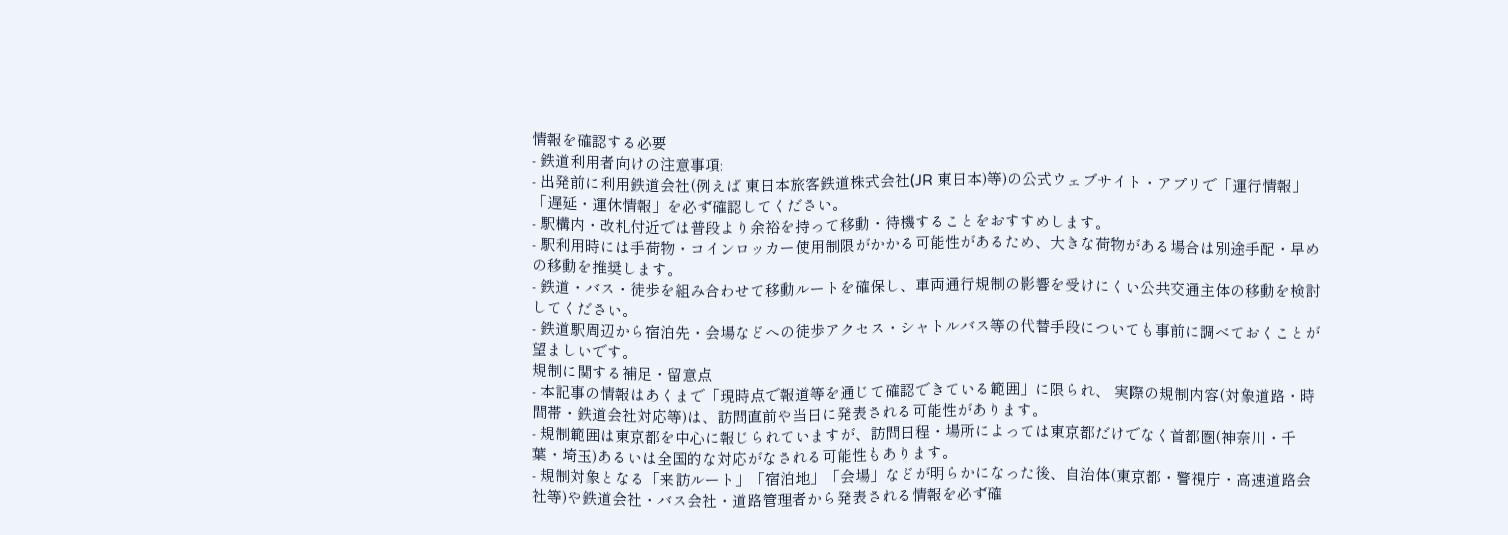情報を確認する必要
- 鉄道利用者向けの注意事項:
- 出発前に利用鉄道会社(例えば 東日本旅客鉄道株式会社(JR 東日本)等)の公式ウェブサイト・アプリで「運行情報」「遅延・運休情報」を必ず確認してください。
- 駅構内・改札付近では普段より余裕を持って移動・待機することをおすすめします。
- 駅利用時には手荷物・コインロッカー使用制限がかかる可能性があるため、大きな荷物がある場合は別途手配・早めの移動を推奨します。
- 鉄道・バス・徒歩を組み合わせて移動ルートを確保し、車両通行規制の影響を受けにくい公共交通主体の移動を検討してください。
- 鉄道駅周辺から宿泊先・会場などへの徒歩アクセス・シャトルバス等の代替手段についても事前に調べておくことが望ましいです。
規制に関する補足・留意点
- 本記事の情報はあくまで「現時点で報道等を通じて確認できている範囲」に限られ、 実際の規制内容(対象道路・時間帯・鉄道会社対応等)は、訪問直前や当日に発表される可能性があります。
- 規制範囲は東京都を中心に報じられていますが、訪問日程・場所によっては東京都だけでなく首都圏(神奈川・千葉・埼玉)あるいは全国的な対応がなされる可能性もあります。
- 規制対象となる「来訪ルート」「宿泊地」「会場」などが明らかになった後、自治体(東京都・警視庁・高速道路会社等)や鉄道会社・バス会社・道路管理者から発表される情報を必ず確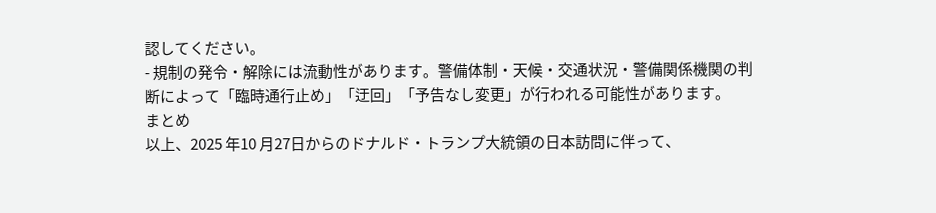認してください。
- 規制の発令・解除には流動性があります。警備体制・天候・交通状況・警備関係機関の判断によって「臨時通行止め」「迂回」「予告なし変更」が行われる可能性があります。
まとめ
以上、2025 年10 月27日からのドナルド・トランプ大統領の日本訪問に伴って、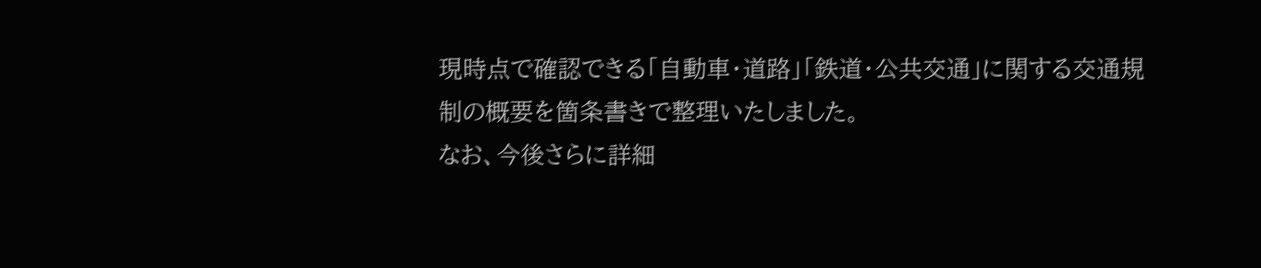現時点で確認できる「自動車・道路」「鉄道・公共交通」に関する交通規制の概要を箇条書きで整理いたしました。
なお、今後さらに詳細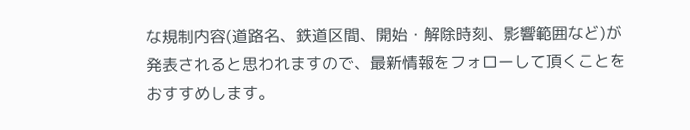な規制内容(道路名、鉄道区間、開始・解除時刻、影響範囲など)が発表されると思われますので、最新情報をフォローして頂くことをおすすめします。